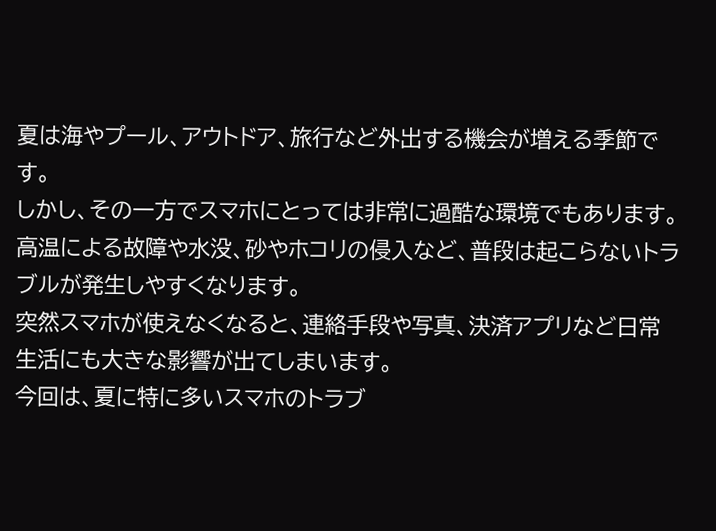夏は海やプール、アウトドア、旅行など外出する機会が増える季節です。
しかし、その一方でスマホにとっては非常に過酷な環境でもあります。
高温による故障や水没、砂やホコリの侵入など、普段は起こらないトラブルが発生しやすくなります。
突然スマホが使えなくなると、連絡手段や写真、決済アプリなど日常生活にも大きな影響が出てしまいます。
今回は、夏に特に多いスマホのトラブ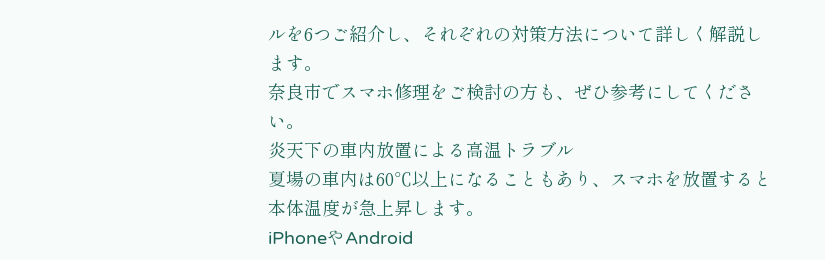ルを6つご紹介し、それぞれの対策方法について詳しく解説します。
奈良市でスマホ修理をご検討の方も、ぜひ参考にしてください。
炎天下の車内放置による高温トラブル
夏場の車内は60℃以上になることもあり、スマホを放置すると本体温度が急上昇します。
iPhoneやAndroid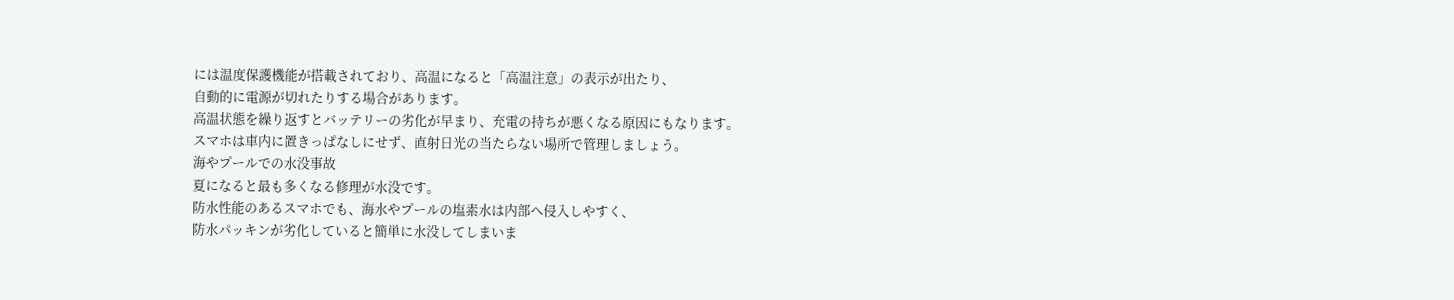には温度保護機能が搭載されており、高温になると「高温注意」の表示が出たり、
自動的に電源が切れたりする場合があります。
高温状態を繰り返すとバッテリーの劣化が早まり、充電の持ちが悪くなる原因にもなります。
スマホは車内に置きっぱなしにせず、直射日光の当たらない場所で管理しましょう。
海やプールでの水没事故
夏になると最も多くなる修理が水没です。
防水性能のあるスマホでも、海水やプールの塩素水は内部へ侵入しやすく、
防水パッキンが劣化していると簡単に水没してしまいま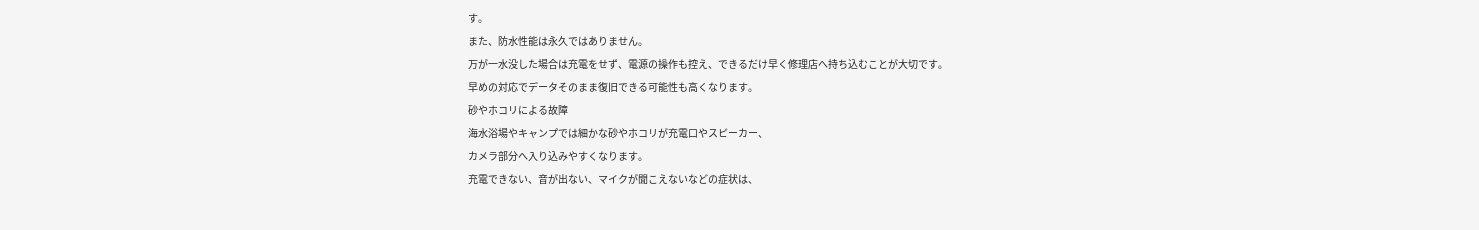す。
また、防水性能は永久ではありません。
万が一水没した場合は充電をせず、電源の操作も控え、できるだけ早く修理店へ持ち込むことが大切です。
早めの対応でデータそのまま復旧できる可能性も高くなります。
砂やホコリによる故障
海水浴場やキャンプでは細かな砂やホコリが充電口やスピーカー、
カメラ部分へ入り込みやすくなります。
充電できない、音が出ない、マイクが聞こえないなどの症状は、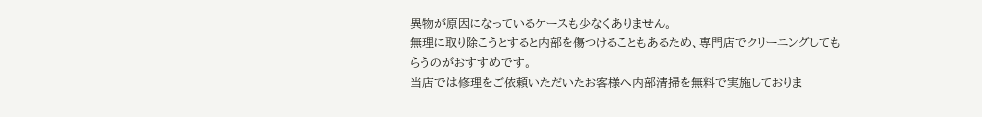異物が原因になっているケースも少なくありません。
無理に取り除こうとすると内部を傷つけることもあるため、専門店でクリーニングしてもらうのがおすすめです。
当店では修理をご依頼いただいたお客様へ内部清掃を無料で実施しておりま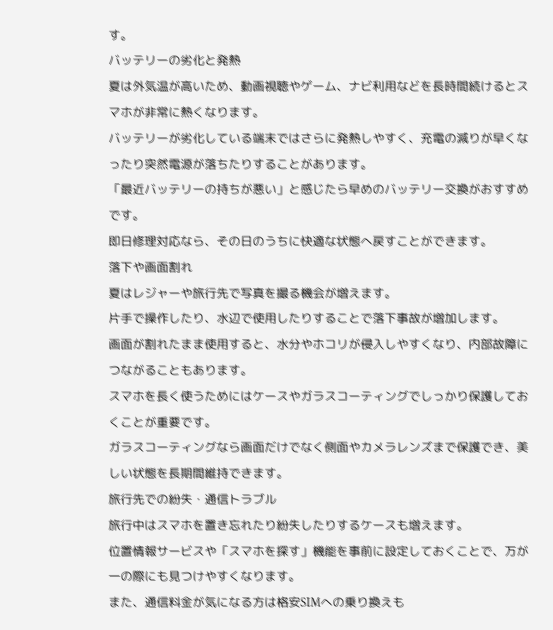す。
バッテリーの劣化と発熱
夏は外気温が高いため、動画視聴やゲーム、ナビ利用などを長時間続けるとスマホが非常に熱くなります。
バッテリーが劣化している端末ではさらに発熱しやすく、充電の減りが早くなったり突然電源が落ちたりすることがあります。
「最近バッテリーの持ちが悪い」と感じたら早めのバッテリー交換がおすすめです。
即日修理対応なら、その日のうちに快適な状態へ戻すことができます。
落下や画面割れ
夏はレジャーや旅行先で写真を撮る機会が増えます。
片手で操作したり、水辺で使用したりすることで落下事故が増加します。
画面が割れたまま使用すると、水分やホコリが侵入しやすくなり、内部故障につながることもあります。
スマホを長く使うためにはケースやガラスコーティングでしっかり保護しておくことが重要です。
ガラスコーティングなら画面だけでなく側面やカメラレンズまで保護でき、美しい状態を長期間維持できます。
旅行先での紛失・通信トラブル
旅行中はスマホを置き忘れたり紛失したりするケースも増えます。
位置情報サービスや「スマホを探す」機能を事前に設定しておくことで、万が一の際にも見つけやすくなります。
また、通信料金が気になる方は格安SIMへの乗り換えも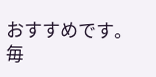おすすめです。
毎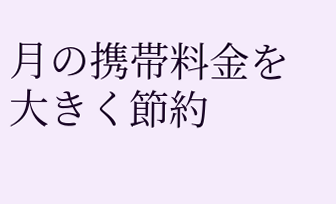月の携帯料金を大きく節約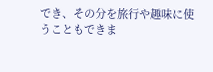でき、その分を旅行や趣味に使うこともできま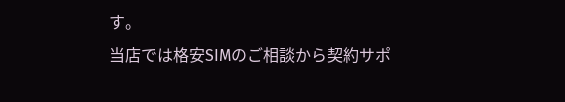す。
当店では格安SIMのご相談から契約サポ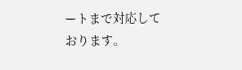ートまで対応しております。